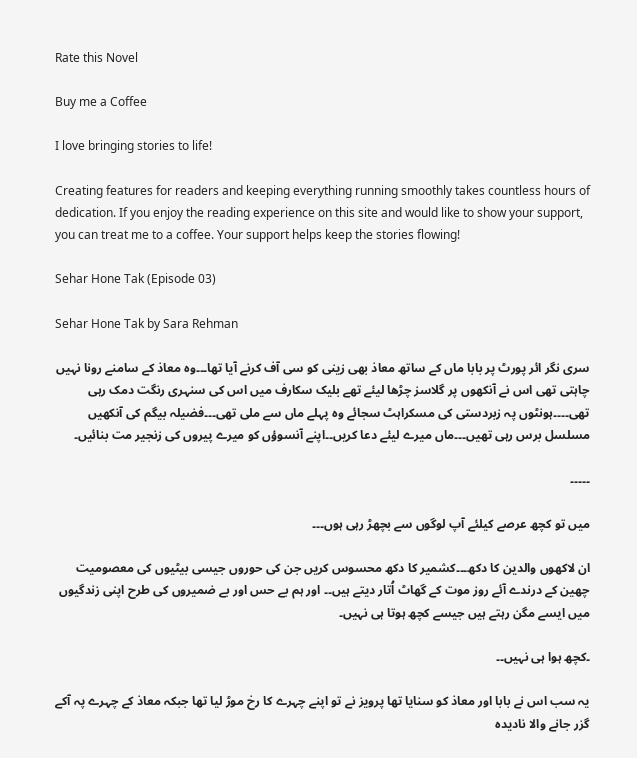Rate this Novel

Buy me a Coffee

I love bringing stories to life!

Creating features for readers and keeping everything running smoothly takes countless hours of dedication. If you enjoy the reading experience on this site and would like to show your support, you can treat me to a coffee. Your support helps keep the stories flowing!

Sehar Hone Tak (Episode 03)

Sehar Hone Tak by Sara Rehman

سری نگر ائر پورٹ پر بابا ماں کے ساتھ معاذ بھی زینی کو سی آف کرنے آیا تھا۔۔۔وہ معاذ کے سامنے رونا نہیں چاہتی تھی اس نے آنکھوں پر گلاسز چڑھا لیئے تھے بلیک سکارف میں اس کی سنہری رنگت دمک رہی تھی۔۔۔۔ہونٹوں پہ زبردستی کی مسکراہٹ سجائے وہ پہلے ماں سے ملی تھی۔۔۔فضیلہ بیگم کی آنکھیں مسلسل برس رہی تھیں۔۔۔ماں میرے لیئے دعا کریں۔۔اپنے آنسوؤں کو میرے پیروں کی زنجیر مت بنائیں۔

۔۔۔۔۔

میں تو کچھ عرصے کیلئے آپ لوگوں سے بچھڑ رہی ہوں۔۔۔

ان لاکھوں والدین کا دکھ۔۔۔کشمیر کا دکھ محسوس کریں جن کی حوروں جیسی بیٹیوں کی معصومیت چھین کے درندے آئے روز موت کے گھاٹ اُتار دیتے ہیں۔۔ اور ہم بے حس اور بے ضمیروں کی طرح اپنی زندگیوں میں ایسے مگن رہتے ہیں جیسے کچھ ہوتا ہی نہیں۔

۔کچھ ہوا ہی نہیں۔۔

یہ سب اس نے بابا اور معاذ کو سنایا تھا پرویز نے تو اپنے چہرے کا رخ موڑ لیا تھا جبکہ معاذ کے چہرے پہ آکے گزر جانے والا نادیدہ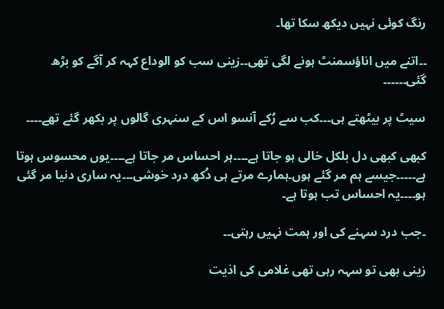رنگ کوئی نہیں دیکھ سکا تھا۔

۔۔اتنے میں اناؤسمنٹ ہونے لگی تھی۔۔زینی سب کو الوداع کہہ کر آگے کو بڑھ گئی۔۔۔۔۔۔

سیٹ پر بیٹھتے ہی۔۔۔کب سے رُکے آنسو اس کے سنہری گالوں پر بکھر گئے تھے۔۔۔۔

کبھی کبھی دل بلکل خالی ہو جاتا ہے۔۔۔۔ہر احساس مر جاتا ہے۔۔۔۔یوں محسوس ہوتا ہے۔۔۔۔۔جیسے ہم مر گئے ہوں۔ہمارے مرتے ہی دُکھ درد خوشی۔۔۔یہ ساری دنیا مر گئی ہو۔۔۔۔یہ احساس تب ہوتا ہے۔

۔جب درد سہنے کی اور ہمت نہیں رہتی۔۔

زینی بھی تو سہہ رہی تھی غلامی کی اذیت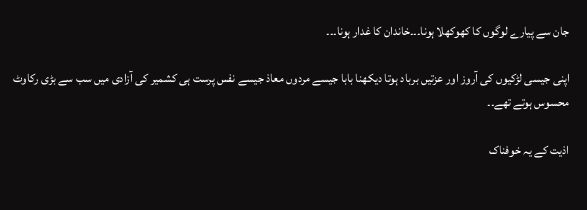جان سے پیارے لوگوں کا کھوکھلا ہونا۔۔۔خاندان کا غدار ہونا۔۔۔

اپنی جیسی لڑکیوں کی آروز اور عزتیں برباد ہوتا دیکھنا بابا جیسے مردوں معاذ جیسے نفس پرست ہی کشمیر کی آزادی میں سب سے بڑی رکاوٹ محسوس ہوتے تھے۔۔

اذیت کے یہ خوفناک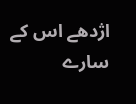اژدھے اس کے سارے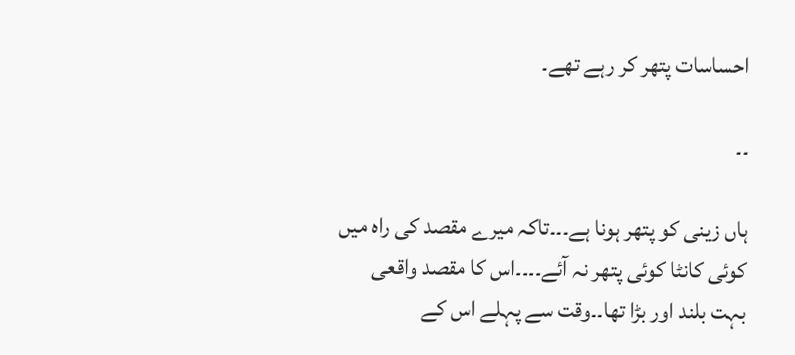احساسات پتھر کر رہے تھے۔

۔۔

ہاں زینی کو پتھر ہونا ہے۔۔۔تاکہ میرے مقصد کی راہ میں کوئی کانٹا کوئی پتھر نہ آئے۔۔۔۔اس کا مقصد واقعی بہت بلند اور بڑا تھا۔۔وقت سے پہلے اس کے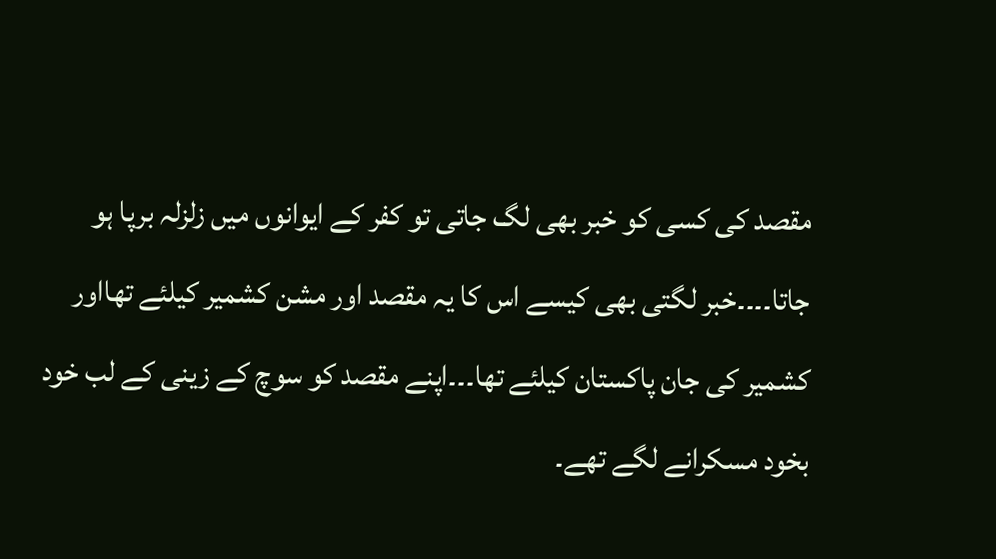مقصد کی کسی کو خبر بھی لگ جاتی تو کفر کے ایوانوں میں زلزلہ برپا ہو جاتا۔۔۔۔خبر لگتی بھی کیسے اس کا یہ مقصد اور مشن کشمیر کیلئے تھااور کشمیر کی جان پاکستان کیلئے تھا۔۔۔اپنے مقصد کو سوچ کے زینی کے لب خود بخود مسکرانے لگے تھے۔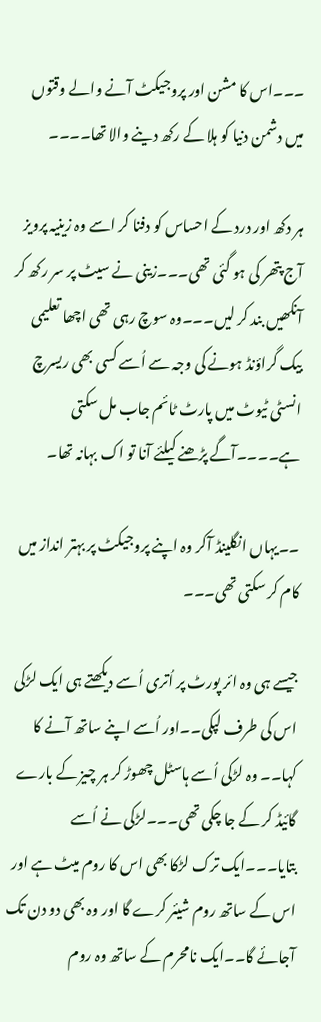۔۔۔اس کا مشن اور پروجیکٹ آنے والے وقتوں میں دشمن دنیا کو ہلا کے رکھ دینے والا تھا۔۔۔۔

ہر دکھ اور درد کے احساس کو دفنا کر اسے وہ زینیہ پرویز آج پتھر کی ہو گئی تھی۔۔۔زینی نے سیٹ پر سر رکھ کر آنکھیں بند کر لیں۔۔۔وہ سوچ رہی تھی اچھا تعلیمی بیک گراؤنڈ ہونے کی وجہ سے اُسے کسی بھی ریسرچ انسٹی ٹیوٹ میں پارٹ ٹائم جاب مل سکتی ہے۔۔۔۔آگے پڑھنے کیلئے آنا تو اک بہانہ تھا۔

۔۔یہاں انگلینڈ آکر وہ اپنے پروجیکٹ پر بہتر انداز میں کام کر سکتی تھی۔۔۔

جیسے ہی وہ ائر پورٹ پر اُتری اُسے دیکھتے ہی ایک لڑکی اس کی طرف لپکی۔۔اور اُسے اپنے ساتھ آنے کا کہا۔۔ وہ لڑکی اُسے ہاسٹل چھوڑ کر ہر چیز کے بارے گائیڈ کر کے جا چکی تھی۔۔۔لڑکی نے اُسے بتایا۔۔۔ایک ترک لڑکا بھی اس کا روم میٹ ہے اور اس کے ساتھ روم شیئر کرے گا اور وہ بھی دو دن تک آجائے گا۔۔ایک نامحرم کے ساتھ وہ روم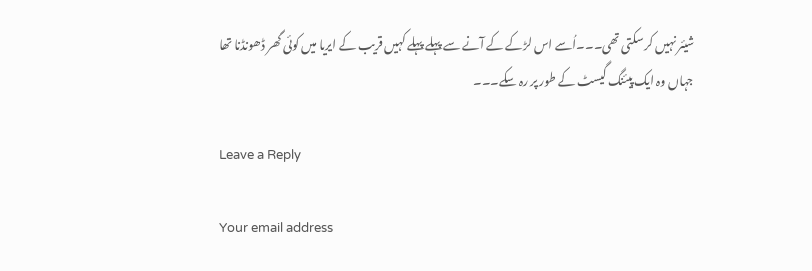شیئر نہیں کر سکتی تھی۔۔۔اُسے اس لڑکے کے آنے سے پہلے پہلے کہیں قریب کے ایریا میں کوئی گھر ڈھونڈنا تھا جہاں وہ ایک پیئنگ گیسٹ کے طور پر رہ سکے۔۔۔

Leave a Reply

Your email address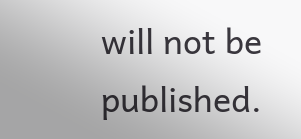will not be published.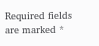Required fields are marked *